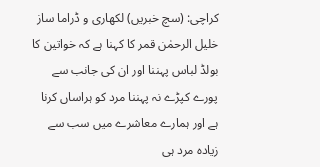کراچی: (سچ خبریں) لکھاری و ڈراما ساز خلیل الرحمٰن قمر کا کہنا ہے کہ خواتین کا بولڈ لباس پہننا اور ان کی جانب سے پورے کپڑے نہ پہننا مرد کو ہراساں کرنا ہے اور ہمارے معاشرے میں سب سے زیادہ مرد ہی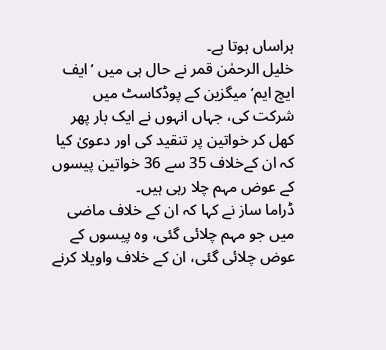ہراساں ہوتا ہے۔
خلیل الرحمٰن قمر نے حال ہی میں ’ایف ایچ ایم‘ میگزین کے پوڈکاسٹ میں شرکت کی، جہاں انہوں نے ایک بار پھر کھل کر خواتین پر تنقید کی اور دعویٰ کیا کہ ان کےخلاف 35 سے 36 خواتین پیسوں کے عوض مہم چلا رہی ہیں۔
ڈراما ساز نے کہا کہ ان کے خلاف ماضی میں جو مہم چلائی گئی، وہ پیسوں کے عوض چلائی گئی، ان کے خلاف واویلا کرنے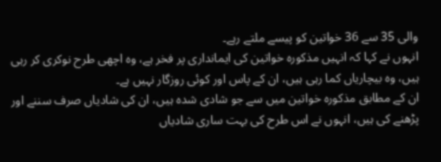والی 35 سے 36 خواتین کو پیسے ملتے رہے۔
انہوں نے کہا کہ انہیں مذکورہ خواتین کی ایمانداری پر فخر ہے، وہ اچھی طرح نوکری کر رہی ہیں، وہ بیچاریاں کما رہی ہیں، ان کے پاس اور کوئی روزگار نہیں ہے۔
ان کے مطابق مذکورہ خواتین میں سے جو شادی شدہ ہیں، ان کی شادیاں صرف سننے اور پڑھنے کی ہیں، انہوں نے اس طرح کی بہت ساری شادیاں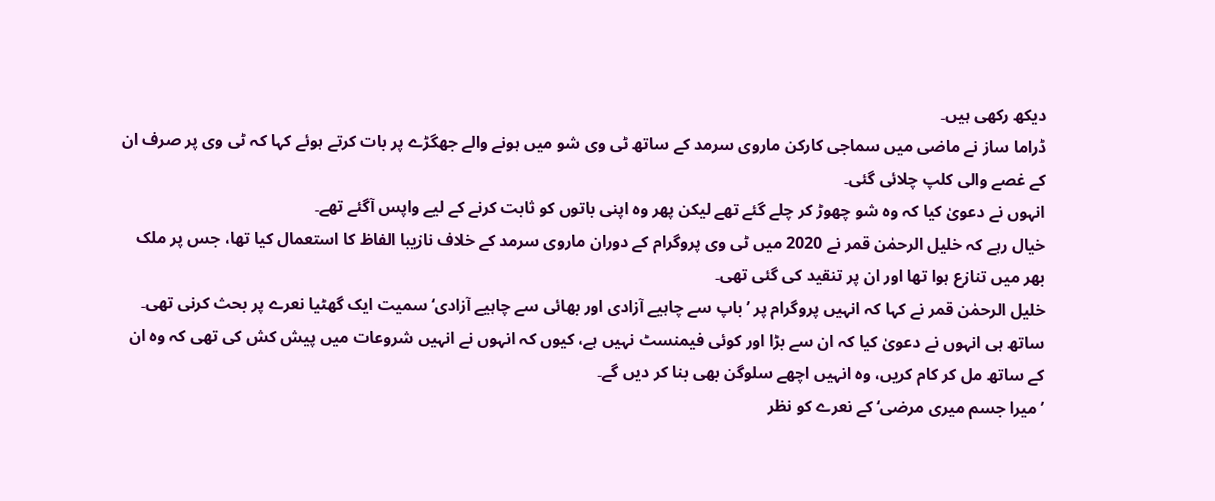دیکھ رکھی ہیں۔
ڈراما ساز نے ماضی میں سماجی کارکن ماروی سرمد کے ساتھ ٹی وی شو میں ہونے والے جھگڑے پر بات کرتے ہوئے کہا کہ ٹی وی پر صرف ان کے غصے والی کلپ چلائی گئی۔
انہوں نے دعویٰ کیا کہ وہ شو چھوڑ کر چلے گئے تھے لیکن پھر وہ اپنی باتوں کو ثابت کرنے کے لیے واپس آگئے تھے۔
خیال رہے کہ خلیل الرحمٰن قمر نے 2020 میں ٹی وی پروگرام کے دوران ماروی سرمد کے خلاف نازیبا الفاظ کا استعمال کیا تھا، جس پر ملک بھر میں تنازع ہوا تھا اور ان پر تنقید کی گئی تھی۔
خلیل الرحمٰن قمر نے کہا کہ انہیں پروگرام پر ’باپ سے چاہیے آزادی اور بھائی سے چاہیے آزادی‘ سمیت ایک گھٹیا نعرے پر بحث کرنی تھی۔
ساتھ ہی انہوں نے دعویٰ کیا کہ ان سے بڑا اور کوئی فیمنسٹ نہیں ہے، کیوں کہ انہوں نے انہیں شروعات میں پیش کش کی تھی کہ وہ ان کے ساتھ مل کر کام کریں، وہ انہیں اچھے سلوگن بھی بنا کر دیں گے۔
’میرا جسم میری مرضی‘ کے نعرے کو نظر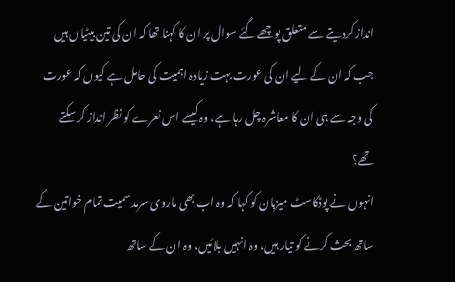انداز کردیتے سے متعلق پوچھے گئے سوال پر ان کا کہنا تھا کہ ان کی تین بیٹیاں ہیں جب کہ ان کے لیے ان کی عورت بہت زیادہ اہمیت کی حامل ہے کیوں کہ عورت کی وجہ سے ہی ان کا معاشرہ چل رہا ہے، وہ کیسے اس نعرے کو نظر انداز کر سکتے تھے؟
انہوں نے پوڈکاسٹ میزبان کو کہا کہ وہ اب بھی ماروی سرمد سمیت تمام خواتین کے ساتھ بحث کرنے کو تیار ہیں، وہ انہیں بلائیں، وہ ان کے ساتھ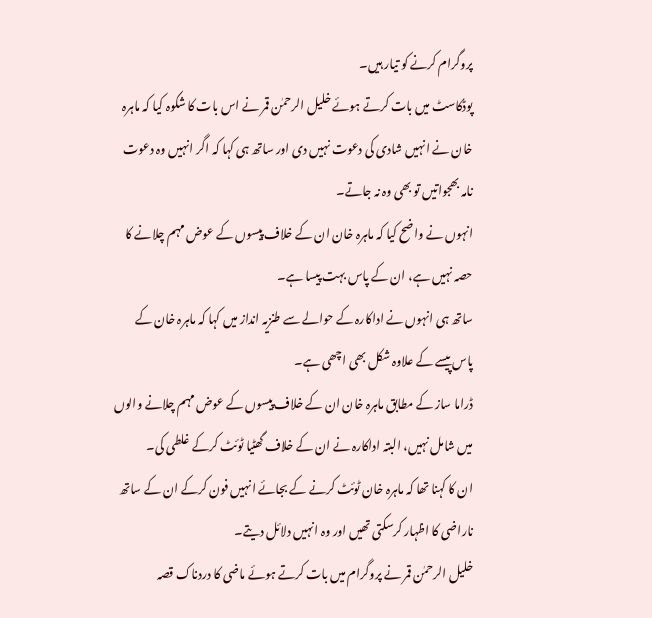پروگرام کرنے کو تیار ہیں۔
پوڈکاسٹ میں بات کرتے ہوئے خلیل الرحمٰن قمر نے اس بات کا شکوہ کیا کہ ماہرہ خان نے انہیں شادی کی دعوت نہیں دی اور ساتھ ہی کہا کہ اگر انہیں وہ دعوت نامہ بھجواتیں تو بھی وہ نہ جاتے۔
انہوں نے واضح کیا کہ ماہرہ خان ان کے خلاف پیسوں کے عوض مہم چلانے کا حصہ نہیں ہے، ان کے پاس بہت پیسا ہے۔
ساتھ ہی انہوں نے اداکارہ کے حوالے سے طنزیہ انداز میں کہا کہ ماہرہ خان کے پاس پیسے کے علاوہ شکل بھی اچھی ہے۔
ڈراما ساز کے مطابق ماہرہ خان ان کے خلاف پیسوں کے عوض مہم چلانے والوں میں شامل نہیں، البتہ اداکارہ نے ان کے خلاف گھٹیا ٹوئٹ کرکے غلطی کی۔
ان کا کہنا تھا کہ ماہرہ خان ٹوئٹ کرنے کے بجائے انہیں فون کرکے ان کے ساتھ ناراضی کا اظہار کرسکتی تھیں اور وہ انہیں دلائل دیتے۔
خلیل الرحمٰن قمر نے پروگرام میں بات کرتے ہوئے ماضی کا دردناک قصہ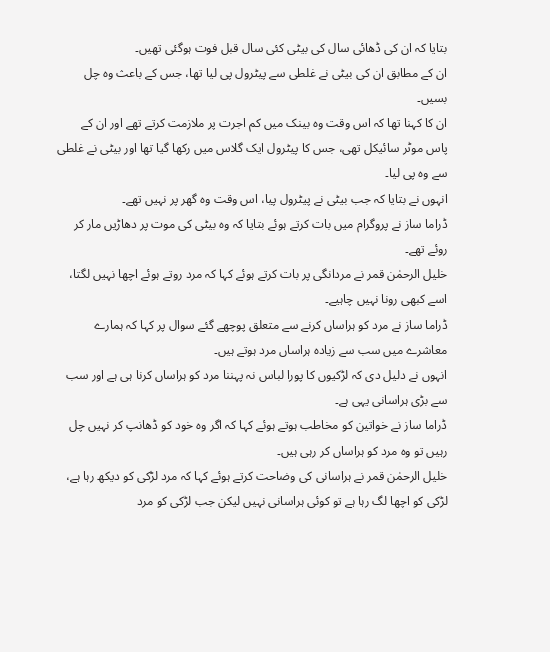بتایا کہ ان کی ڈھائی سال کی بیٹی کئی سال قبل فوت ہوگئی تھیں۔
ان کے مطابق ان کی بیٹی نے غلطی سے پیٹرول پی لیا تھا، جس کے باعث وہ چل بسیں۔
ان کا کہنا تھا کہ اس وقت وہ بینک میں کم اجرت پر ملازمت کرتے تھے اور ان کے پاس موٹر سائیکل تھی، جس کا پیٹرول ایک گلاس میں رکھا گیا تھا اور بیٹی نے غلطی سے وہ پی لیا۔
انہوں نے بتایا کہ جب بیٹی نے پیٹرول پیا، اس وقت وہ گھر پر نہیں تھے۔
ڈراما ساز نے پروگرام میں بات کرتے ہوئے بتایا کہ وہ بیٹی کی موت پر دھاڑیں مار کر روئے تھے۔
خلیل الرحمٰن قمر نے مردانگی پر بات کرتے ہوئے کہا کہ مرد روتے ہوئے اچھا نہیں لگتا، اسے کبھی رونا نہیں چاہیے۔
ڈراما ساز نے مرد کو ہراساں کرنے سے متعلق پوچھے گئے سوال پر کہا کہ ہمارے معاشرے میں سب سے زیادہ ہراساں مرد ہوتے ہیں۔
انہوں نے دلیل دی کہ لڑکیوں کا پورا لباس نہ پہننا مرد کو ہراساں کرنا ہی ہے اور سب سے بڑی ہراسانی یہی ہے۔
ڈراما ساز نے خواتین کو مخاطب ہوتے ہوئے کہا کہ اگر وہ خود کو ڈھانپ کر نہیں چل رہیں تو وہ مرد کو ہراساں کر رہی ہیں۔
خلیل الرحمٰن قمر نے ہراسانی کی وضاحت کرتے ہوئے کہا کہ مرد لڑکی کو دیکھ رہا ہے، لڑکی کو اچھا لگ رہا ہے تو کوئی ہراسانی نہیں لیکن جب لڑکی کو مرد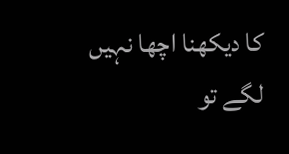کا دیکھنا اچھا نہیں لگے تو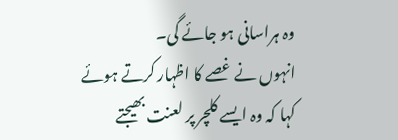وہ ہراسانی ہو جائے گی۔
انہوں نے غصے کا اظہار کرتے ہوئے کہا کہ وہ ایسے کلچر پر لعنت بھیجتے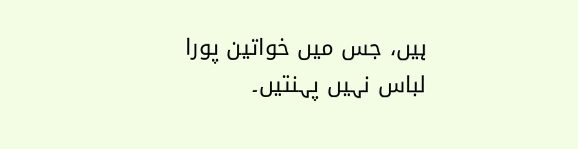ہیں، جس میں خواتین پورا لباس نہیں پہنتیں۔